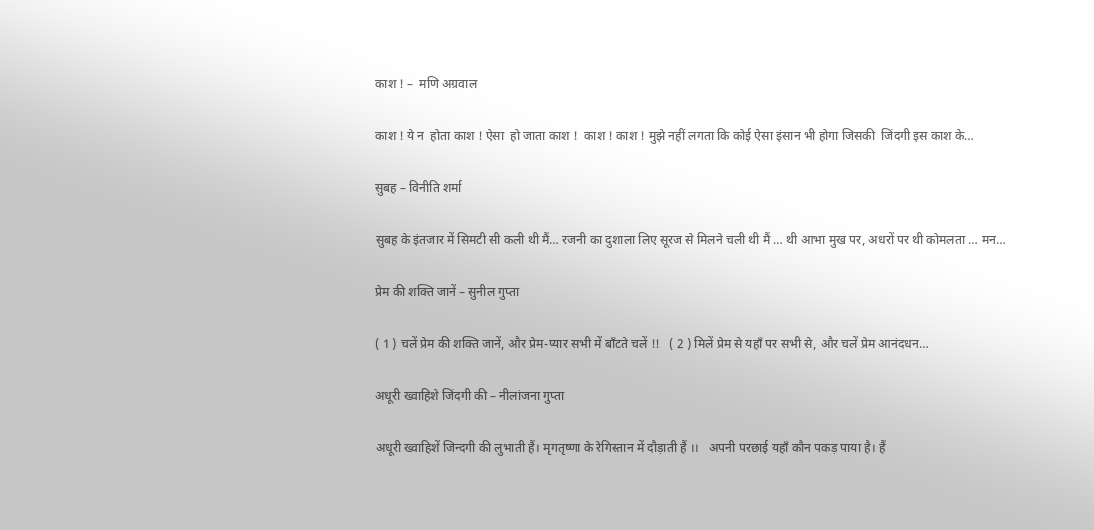काश ! –  मणि अग्रवाल

काश ! ये न  होता काश ! ऐसा  हो जाता काश !  काश ! काश ! मुझे नहीं लगता कि कोई ऐसा इंसान भी होगा जिसकी  जिंदगी इस काश के…

सुबह – विनीति शर्मा

सुबह के इंतजार में सिमटी सी कली थी मैं… रजनी का दुशाला लिए सूरज से मिलने चली थी मैं … थी आभा मुख पर, अधरों पर थी कोमलता … मन…

प्रेम की शक्ति जानें – सुनील गुप्ता

( 1 ) चलें प्रेम की शक्ति जानें, और प्रेम-प्यार सभी में बाँटते चलें !!   ( 2 ) मिलें प्रेम से यहाँ पर सभी से, और चलें प्रेम आनंदधन…

अधूरी ख्वाहिशे जिंदगी की – नीलांजना गुप्ता

अधूरी ख्वाहिशें जिन्दगी की लुभाती हैं। मृगतृष्णा के रेगिस्तान में दौड़ाती हैं ।।   अपनी परछाई यहाँ कौन पकड़ पाया है। हैं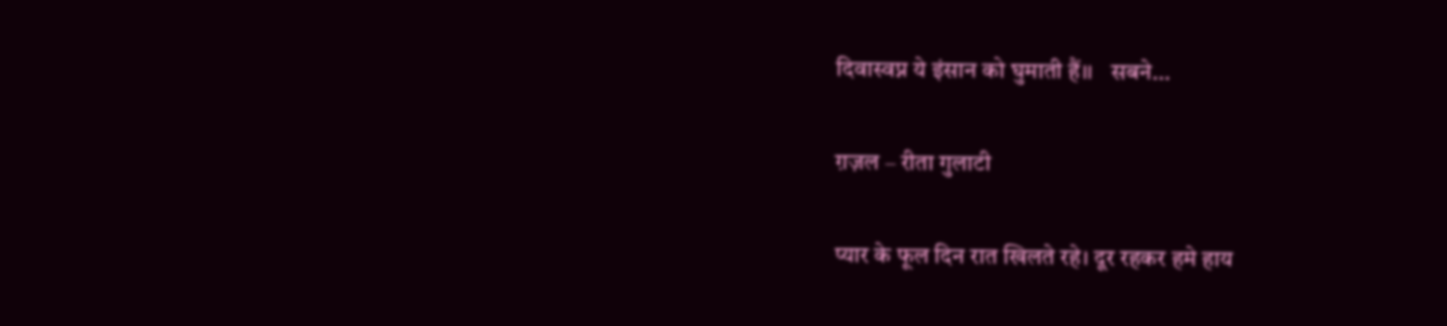दिवास्वप्न ये इंसान को घुमाती हैं।।   सबने…

ग़ज़ल – रीता गुलाटी

प्यार के फूल दिन रात खिलते रहे। दूर रहकर हमे हाय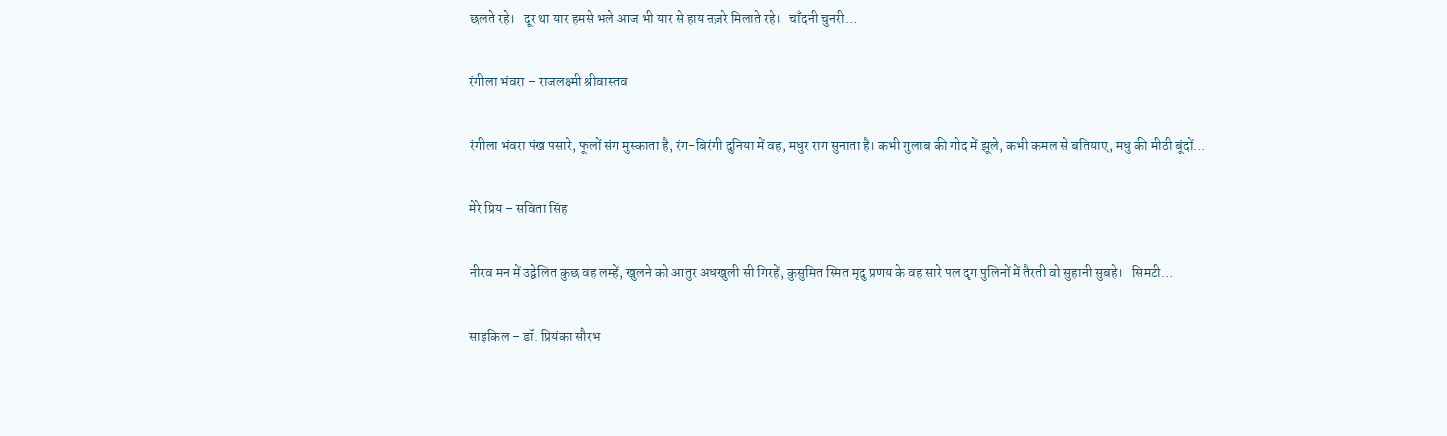छलते रहे।   दूर था यार हमसे भले आज भी यार से हाय ऩज़रे मिलाते रहे।   चाँदनी चुनरी…

रंगीला भंवरा – राजलक्ष्मी श्रीवास्तव

रंगीला भंवरा पंख पसारे, फूलों संग मुस्काता है, रंग-बिरंगी दुनिया में वह, मधुर राग सुनाता है। कभी गुलाब की गोद में झूले, कभी कमल से बतियाए, मधु की मीठी बूंदों…

मेरे प्रिय – सविता सिंह

नीरव मन में उद्वेलित कुछ वह लम्हें, खुलने को आतुर अधखुली सी गिरहें, कुसुमित स्मित मृदु प्रणय के वह सारे पल दृग पुलिनों में तैरती वो सुहानी सुबहे।   सिमटी…

साइकिल – डॉ. प्रियंका सौरभ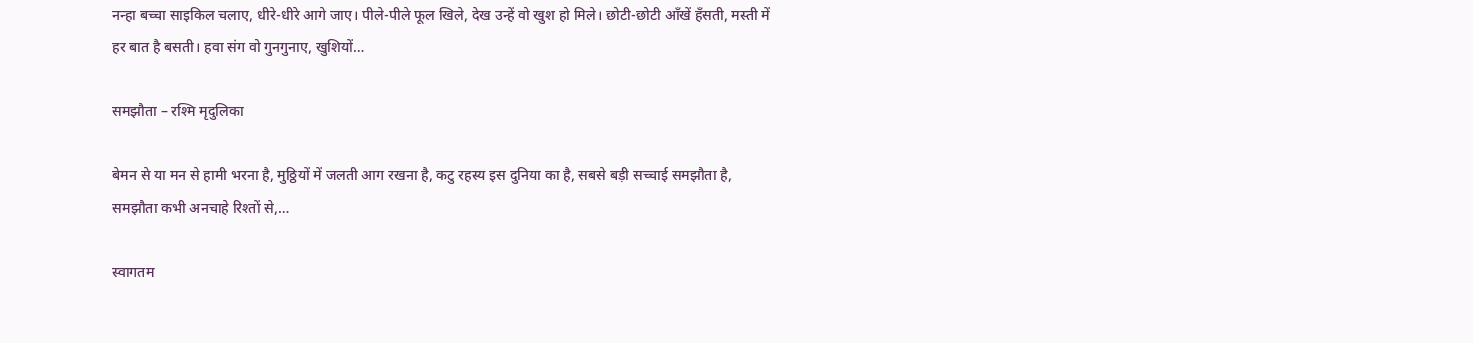नन्हा बच्चा साइकिल चलाए, धीरे-धीरे आगे जाए। पीले-पीले फूल खिले, देख उन्हें वो खुश हो मिले। छोटी-छोटी आँखें हँसती, मस्ती में हर बात है बसती। हवा संग वो गुनगुनाए, खुशियों…

समझौता – रश्मि मृदुलिका

बेमन से या मन से हामी भरना है, मुठ्ठियों में जलती आग रखना है, कटु रहस्य इस दुनिया का है, सबसे बड़ी सच्चाई समझौता है, समझौता कभी अनचाहे रिश्तों से,…

स्वागतम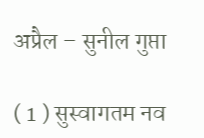अप्रैल – सुनील गुप्ता

( 1 ) सुस्वागतम नव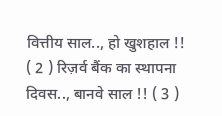वित्तीय साल.., हो खुशहाल !! ( 2 ) रिज़र्व बैंक का स्थापना दिवस.., बानवे साल !! ( 3 )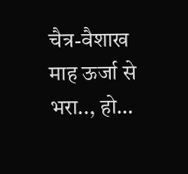चैत्र-वैशाख माह ऊर्जा से भरा.., हो…